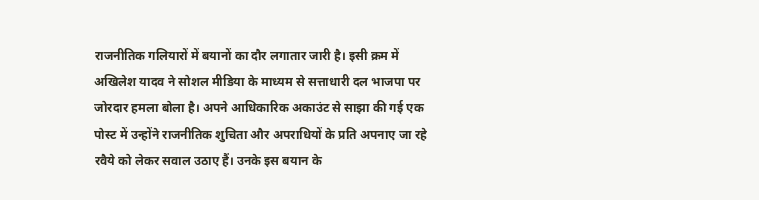राजनीतिक गलियारों में बयानों का दौर लगातार जारी है। इसी क्रम में अखिलेश यादव ने सोशल मीडिया के माध्यम से सत्ताधारी दल भाजपा पर जोरदार हमला बोला है। अपने आधिकारिक अकाउंट से साझा की गई एक पोस्ट में उन्होंने राजनीतिक शुचिता और अपराधियों के प्रति अपनाए जा रहे रवैये को लेकर सवाल उठाए हैं। उनके इस बयान के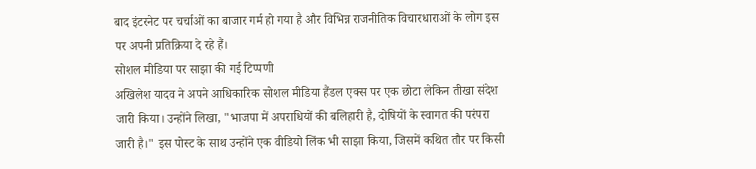बाद इंटरनेट पर चर्चाओं का बाजार गर्म हो गया है और विभिन्न राजनीतिक विचारधाराओं के लोग इस पर अपनी प्रतिक्रिया दे रहे हैं।
सोशल मीडिया पर साझा की गई टिप्पणी
अखिलेश यादव ने अपने आधिकारिक सोशल मीडिया हैंडल एक्स पर एक छोटा लेकिन तीखा संदेश जारी किया। उन्होंने लिखा, "भाजपा में अपराधियों की बलिहारी है, दोषियों के स्वागत की परंपरा जारी है।" इस पोस्ट के साथ उन्होंने एक वीडियो लिंक भी साझा किया, जिसमें कथित तौर पर किसी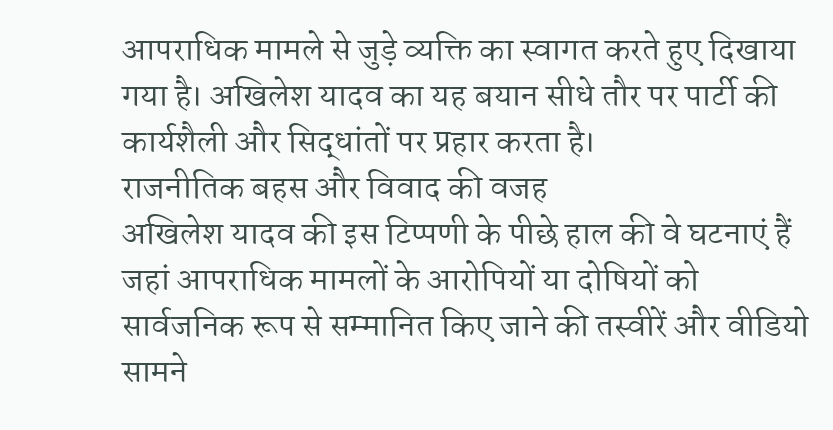आपराधिक मामले से जुड़े व्यक्ति का स्वागत करते हुए दिखाया गया है। अखिलेश यादव का यह बयान सीधे तौर पर पार्टी की कार्यशैली और सिद्धांतों पर प्रहार करता है।
राजनीतिक बहस और विवाद की वजह
अखिलेश यादव की इस टिप्पणी के पीछे हाल की वे घटनाएं हैं जहां आपराधिक मामलों के आरोपियों या दोषियों को सार्वजनिक रूप से सम्मानित किए जाने की तस्वीरें और वीडियो सामने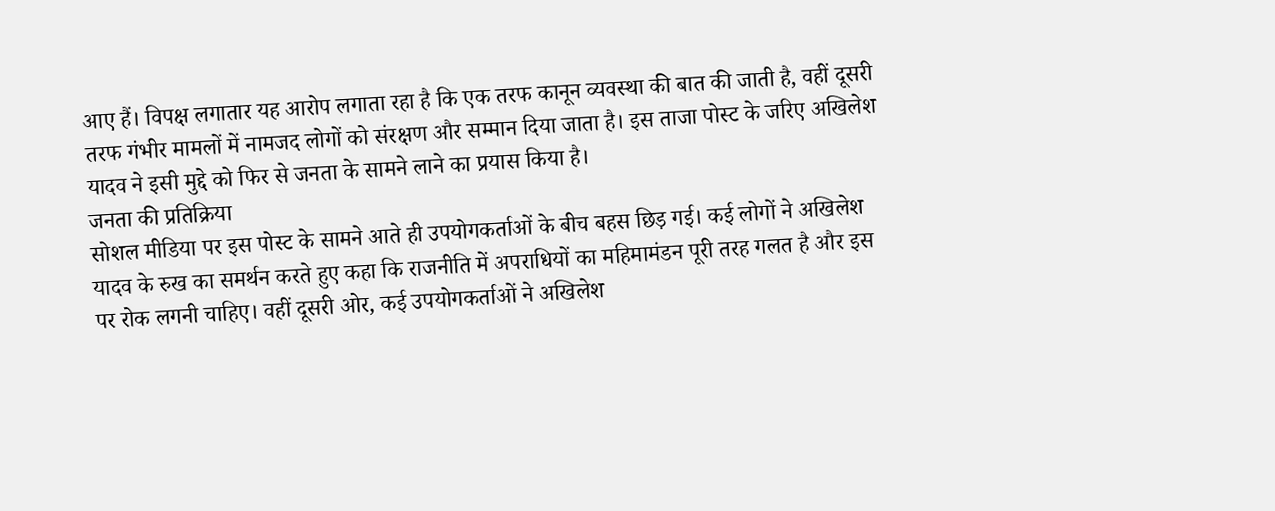आए हैं। विपक्ष लगातार यह आरोप लगाता रहा है कि एक तरफ कानून व्यवस्था की बात की जाती है, वहीं दूसरी तरफ गंभीर मामलों में नामजद लोगों को संरक्षण और सम्मान दिया जाता है। इस ताजा पोस्ट के जरिए अखिलेश यादव ने इसी मुद्दे को फिर से जनता के सामने लाने का प्रयास किया है।
जनता की प्रतिक्रिया
सोशल मीडिया पर इस पोस्ट के सामने आते ही उपयोगकर्ताओं के बीच बहस छिड़ गई। कई लोगों ने अखिलेश यादव के रुख का समर्थन करते हुए कहा कि राजनीति में अपराधियों का महिमामंडन पूरी तरह गलत है और इस पर रोक लगनी चाहिए। वहीं दूसरी ओर, कई उपयोगकर्ताओं ने अखिलेश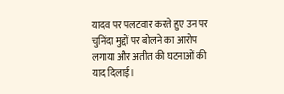यादव पर पलटवार करते हुए उन पर चुनिंदा मुद्दों पर बोलने का आरोप लगाया और अतीत की घटनाओं की याद दिलाई।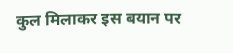कुल मिलाकर इस बयान पर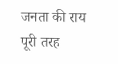जनता की राय पूरी तरह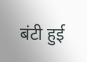बंटी हुई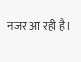नजर आ रही है।